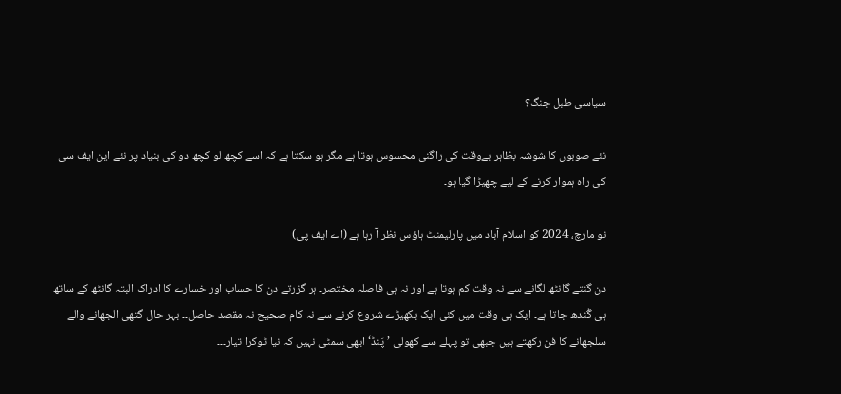سیاسی طبل جنگ؟

نئے صوبوں کا شوشہ بظاہر بےوقت کی راگنی محسوس ہوتا ہے مگر ہو سکتا ہے کہ اسے کچھ لو کچھ دو کی بنیاد پر نئے این ایف سی کی راہ ہموار کرنے کے لیے چھیڑا گیا ہو۔

نو مارچ، 2024 کو اسلام آباد میں پارلیمنٹ ہاؤس نظر آ رہا ہے (اے ایف پی)

دن گنتے گانٹھ لگانے سے نہ وقت کم ہوتا ہے اور نہ ہی فاصلہ مختصر۔ ہر گزرتے دن کا حساب اور خسارے کا ادراک البتہ گانٹھ کے ساتھ ہی گُندھ جاتا ہے۔ ایک ہی وقت میں کئی ایک بکھیڑے شروع کرنے سے نہ کام صحیح نہ مقصد حاصل۔۔ بہر حال گتھی الجھانے والے سلجھانے کا فن رکھتے ہیں جبھی تو پہلے سے کھولی ’پَنڈ‘ ابھی سمٹی نہیں کہ نیا ٹوکرا تیار۔۔۔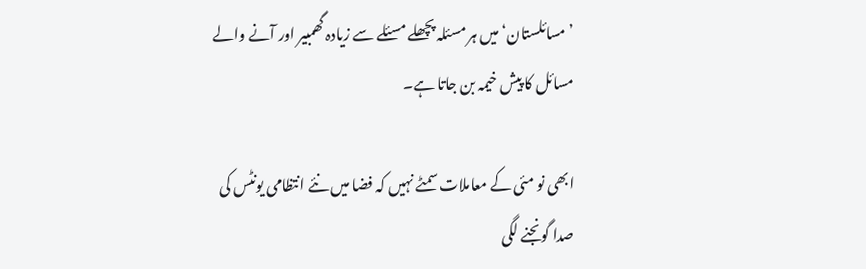’مسائلستان‘ میں ہر مسئلہ پچھلے مسئلے سے زیادہ گھمبیر اور آنے والے مسائل کا پیش خیمہ بن جاتا ہے۔

ابھی نو مئی کے معاملات سمٹے نہیں کہ فضا میں نئے انتظامی یونٹس کی صدا گونجنے لگی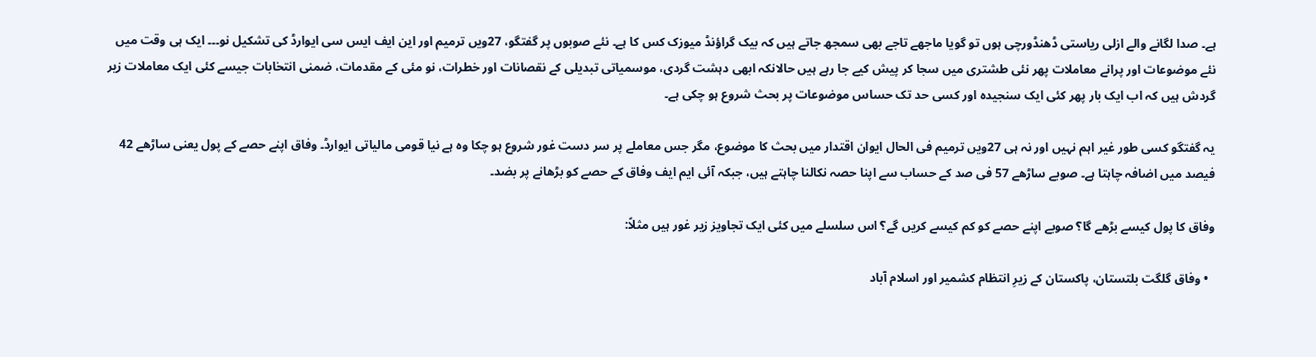ہے۔ صدا لگانے والے ازلی ریاستی ڈھنڈورچی ہوں تو گویا ماجھے تاجے بھی سمجھ جاتے ہیں کہ بیک گراؤنڈ میوزک کس کا ہے۔ نئے صوبوں پر گفتگو، 27ویں ترمیم اور این ایف ایس سی ایوارڈ کی تشکیل نو۔۔۔ ایک ہی وقت میں نئے موضوعات اور پرانے معاملات پھر نئی طشتری میں سجا کر پیش کیے جا رہے ہیں حالانکہ ابھی دہشت گردی، موسمیاتی تبدیلی کے نقصانات اور خطرات، نو مئی کے مقدمات، ضمنی انتخابات جیسے کئی ایک معاملات زیر گردش ہیں کہ اب ایک بار پھر کئی ایک سنجیدہ اور کسی حد تک حساس موضوعات پر بحث شروع ہو چکی ہے۔

یہ گفتگو کسی طور غیر اہم نہیں اور نہ ہی 27ویں ترمیم فی الحال ایوان اقتدار میں بحث کا موضوع، مگر جس معاملے پر سر دست غور شروع ہو چکا وہ ہے نیا قومی مالیاتی ایوارڈ۔ وفاق اپنے حصے کے پول یعنی ساڑھے 42 فیصد میں اضافہ چاہتا ہے۔ صوبے ساڑھے 57 فی صد کے حساب سے اپنا حصہ نکالنا چاہتے ہیں، جبکہ آئی ایم ایف وفاق کے حصے کو بڑھانے پر بضد۔

وفاق کا پول کیسے بڑھے گا؟ صوبے اپنے حصے کو کم کیسے کریں گے؟ اس سلسلے میں کئی ایک تجاویز زیر غور ہیں مثلاً:

  • وفاق گلگت بلتستان، پاکستان کے زیرِ انتظام کشمیر اور اسلام آباد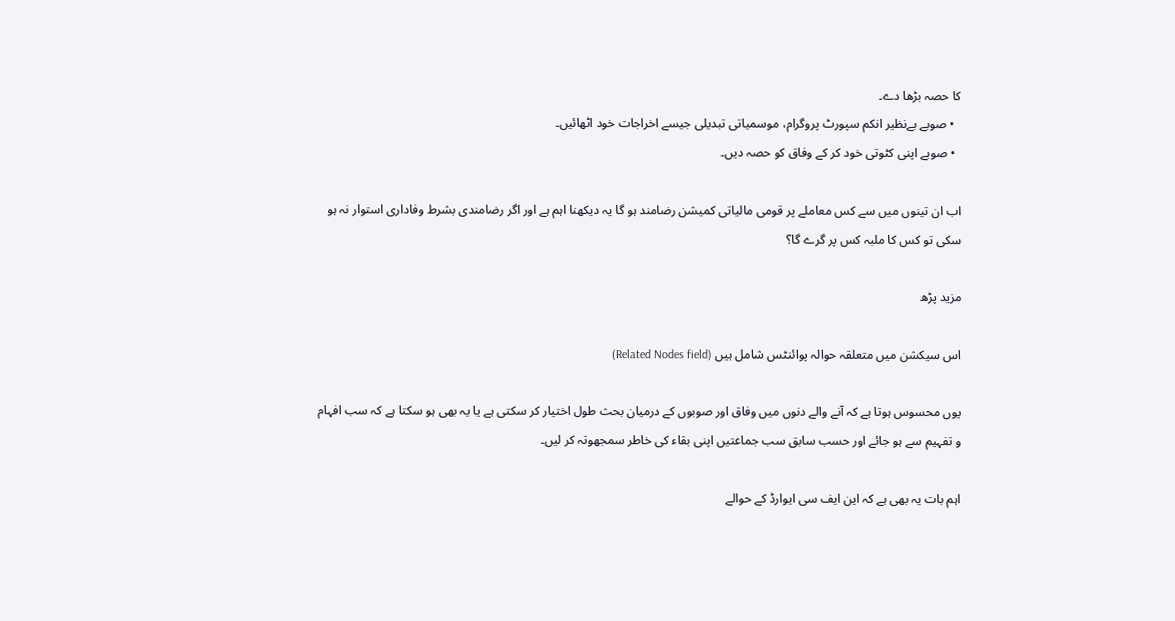کا حصہ بڑھا دے۔
  • صوبے بےنظیر انکم سپورٹ پروگرام، موسمیاتی تبدیلی جیسے اخراجات خود اٹھائیں۔
  • صوبے اپنی کٹوتی خود کر کے وفاق کو حصہ دیں۔

اب ان تینوں میں سے کس معاملے پر قومی مالیاتی کمیشن رضامند ہو گا یہ دیکھنا اہم ہے اور اگر رضامندی بشرط وفاداری استوار نہ ہو سکی تو کس کا ملبہ کس پر گرے گا؟

مزید پڑھ

اس سیکشن میں متعلقہ حوالہ پوائنٹس شامل ہیں (Related Nodes field)

یوں محسوس ہوتا ہے کہ آنے والے دنوں میں وفاق اور صوبوں کے درمیان بحث طول اختیار کر سکتی ہے یا یہ بھی ہو سکتا ہے کہ سب افہام و تفہیم سے ہو جائے اور حسب سابق سب جماعتیں اپنی بقاء کی خاطر سمجھوتہ کر لیں۔

اہم بات یہ بھی ہے کہ این ایف سی ایوارڈ کے حوالے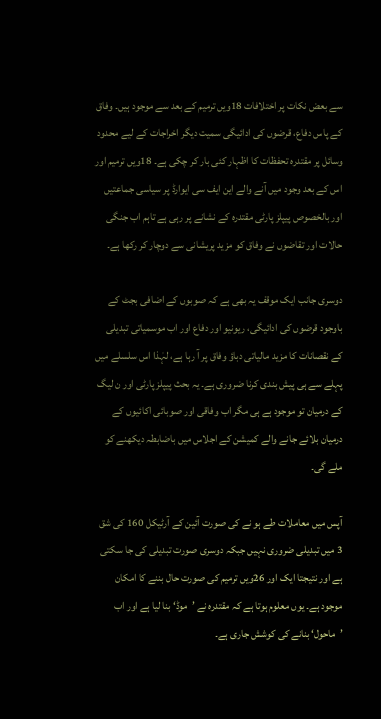سے بعض نکات پر اختلافات 18ویں ترمیم کے بعد سے موجود ہیں۔ وفاق کے پاس دفاع، قرضوں کی ادائیگی سمیت دیگر اخراجات کے لیے محدود وسائل پر مقتدرہ تحفظات کا اظہار کئی بار کر چکی ہے۔ 18ویں ترمیم اور اس کے بعد وجود میں آنے والے این ایف سی ایوارڈ پر سیاسی جماعتیں اور بالخصوص پیپلز پارٹی مقتدرہ کے نشانے پر رہی ہے تاہم اب جنگی حالات اور تقاضوں نے وفاق کو مزید پریشانی سے دوچار کر رکھا ہے۔

دوسری جانب ایک موقف یہ بھی ہے کہ صوبوں کے اضافی بجٹ کے باوجود قرضوں کی ادائیگی، ریونیو اور دفاع اور اب موسمیاتی تبدیلی کے نقصانات کا مزید مالیاتی دباؤ وفاق پر آ رہا ہے، لہٰذا اس سلسلے میں پہلے سے ہی پیش بندی کرنا ضروری ہے۔ یہ بحث پیپلز پارٹی اور ن لیگ کے درمیان تو موجود ہے ہی مگر اب وفاقی اور صوبائی اکائیوں کے درمیان بلائے جانے والے کمیشن کے اجلاس میں باضابطہ دیکھنے کو ملے گی۔

آپس میں معاملات طے ہو نے کی صورت آئین کے آرٹیکل 160 کی شق 3 میں تبدیلی ضروری نہیں جبکہ دوسری صورت تبدیلی کی جا سکتی ہے اور نتیجتا ایک اور 26ویں ترمیم کی صورت حال بننے کا امکان موجود ہے۔ یوں معلوم ہوتا ہے کہ مقتدرہ نے ’موڈ‘ بنا لیا ہے اور اب ’ماحول‘ بنانے کی کوشش جاری ہے۔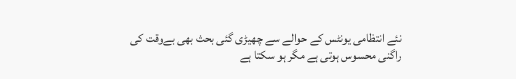نئے انتظامی یونٹس کے حوالے سے چھیڑی گئی بحث بھی بےوقت کی راگنی محسوس ہوتی ہے مگر ہو سکتا ہے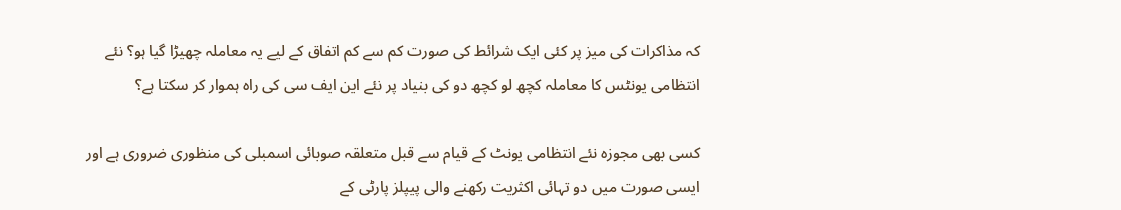کہ مذاکرات کی میز پر کئی ایک شرائط کی صورت کم سے کم اتفاق کے لیے یہ معاملہ چھیڑا گیا ہو؟ نئے انتظامی یونٹس کا معاملہ کچھ لو کچھ دو کی بنیاد پر نئے این ایف سی کی راہ ہموار کر سکتا ہے؟

کسی بھی مجوزہ نئے انتظامی یونٹ کے قیام سے قبل متعلقہ صوبائی اسمبلی کی منظوری ضروری ہے اور ایسی صورت میں دو تہائی اکثریت رکھنے والی پیپلز پارٹی کے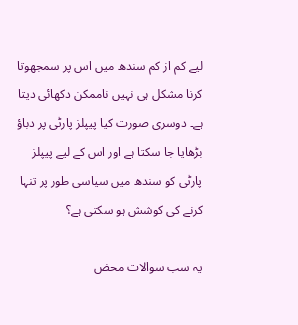لیے کم از کم سندھ میں اس پر سمجھوتا کرنا مشکل ہی نہیں ناممکن دکھائی دیتا ہے۔ دوسری صورت کیا پیپلز پارٹی پر دباؤ بڑھایا جا سکتا ہے اور اس کے لیے پیپلز پارٹی کو سندھ میں سیاسی طور پر تنہا کرنے کی کوشش ہو سکتی ہے؟

یہ سب سوالات محض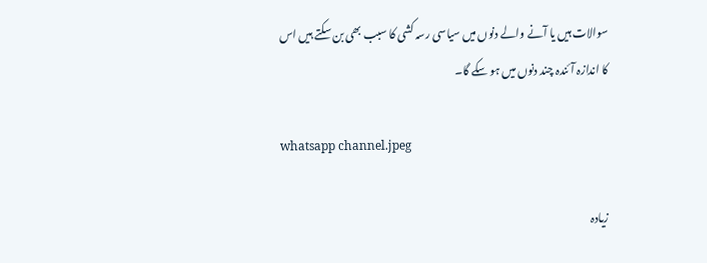سوالات ہیں یا آنے والے دنوں میں سیاسی رسہ کشی کا سبب بھی بن سکتے ہیں اس کا اندازہ آئندہ چند دنوں میں ہو سکے گا۔

whatsapp channel.jpeg

زیادہ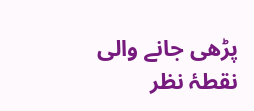پڑھی جانے والی نقطۂ نظر